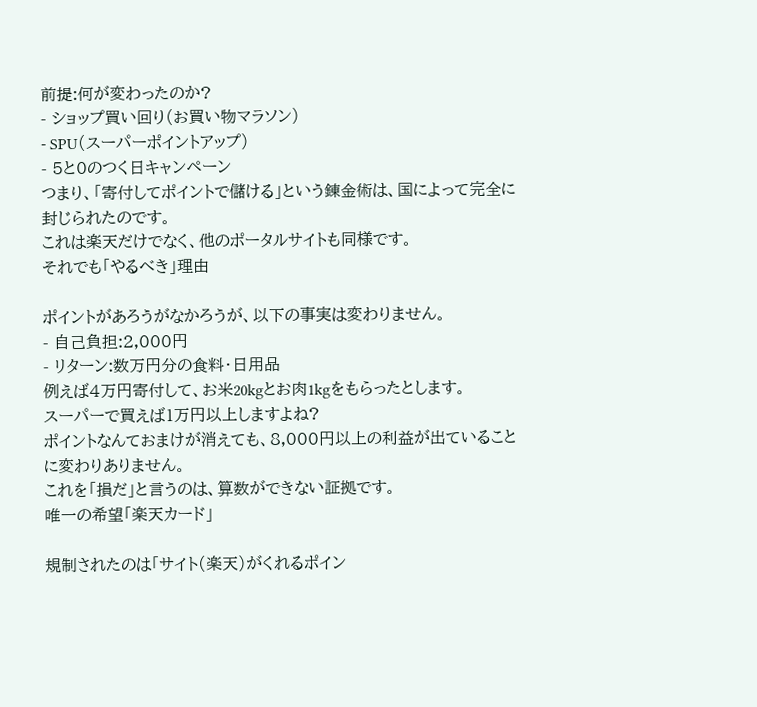前提:何が変わったのか?
- ショップ買い回り(お買い物マラソン)
- SPU(スーパーポイントアップ)
- 5と0のつく日キャンペーン
つまり、「寄付してポイントで儲ける」という錬金術は、国によって完全に封じられたのです。
これは楽天だけでなく、他のポータルサイトも同様です。
それでも「やるべき」理由

ポイントがあろうがなかろうが、以下の事実は変わりません。
- 自己負担:2,000円
- リターン:数万円分の食料・日用品
例えば4万円寄付して、お米20kgとお肉1kgをもらったとします。
スーパーで買えば1万円以上しますよね?
ポイントなんておまけが消えても、8,000円以上の利益が出ていることに変わりありません。
これを「損だ」と言うのは、算数ができない証拠です。
唯一の希望「楽天カード」

規制されたのは「サイト(楽天)がくれるポイン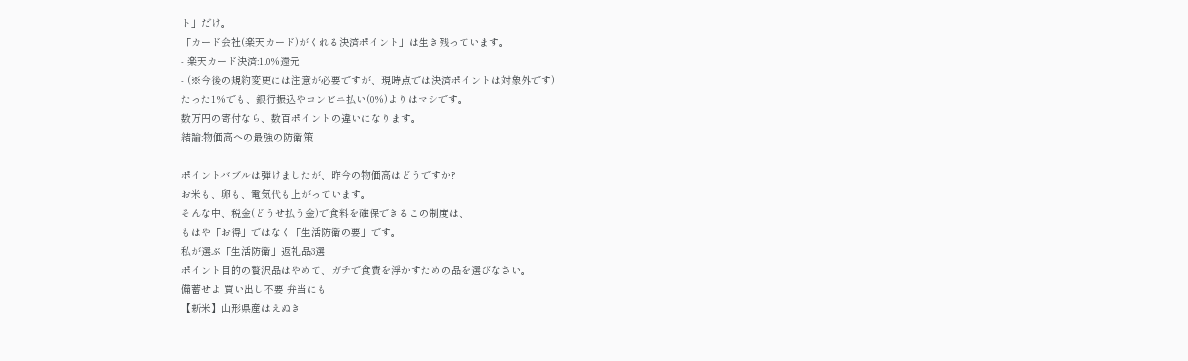ト」だけ。
「カード会社(楽天カード)がくれる決済ポイント」は生き残っています。
- 楽天カード決済:1.0%還元
- (※今後の規約変更には注意が必要ですが、現時点では決済ポイントは対象外です)
たった1%でも、銀行振込やコンビニ払い(0%)よりはマシです。
数万円の寄付なら、数百ポイントの違いになります。
結論:物価高への最強の防衛策

ポイントバブルは弾けましたが、昨今の物価高はどうですか?
お米も、卵も、電気代も上がっています。
そんな中、税金(どうせ払う金)で食料を確保できるこの制度は、
もはや「お得」ではなく「生活防衛の要」です。
私が選ぶ「生活防衛」返礼品3選
ポイント目的の贅沢品はやめて、ガチで食費を浮かすための品を選びなさい。
備蓄せよ 買い出し不要 弁当にも
【新米】山形県産はえぬき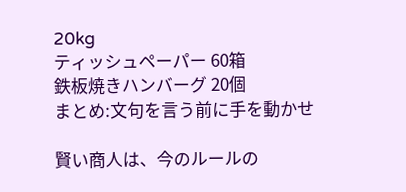20kg
ティッシュペーパー 60箱
鉄板焼きハンバーグ 20個
まとめ:文句を言う前に手を動かせ

賢い商人は、今のルールの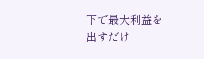下で最大利益を出すだけ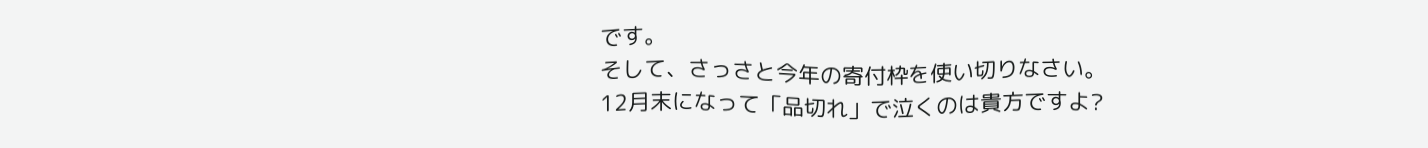です。
そして、さっさと今年の寄付枠を使い切りなさい。
12月末になって「品切れ」で泣くのは貴方ですよ?